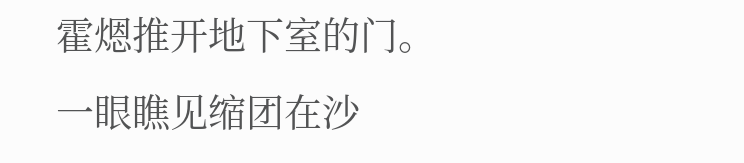霍煾推开地下室的门。
一眼瞧见缩团在沙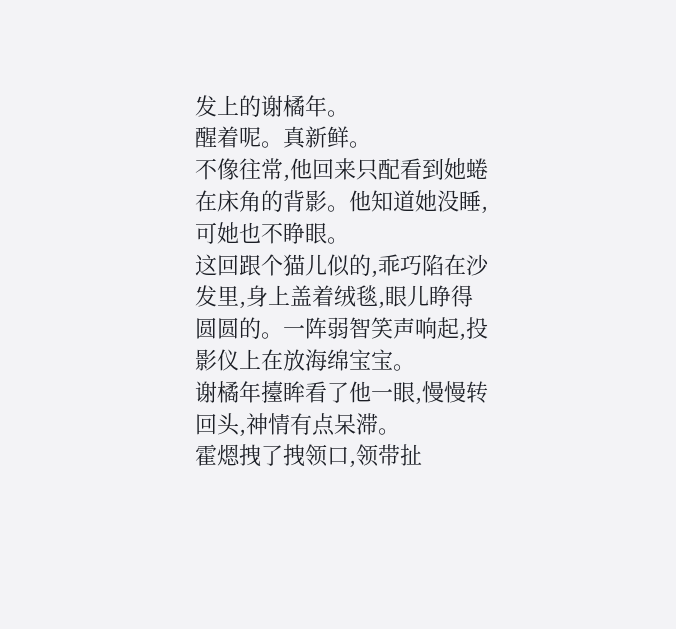发上的谢橘年。
醒着呢。真新鲜。
不像往常,他回来只配看到她蜷在床角的背影。他知道她没睡,可她也不睁眼。
这回跟个猫儿似的,乖巧陷在沙发里,身上盖着绒毯,眼儿睁得圆圆的。一阵弱智笑声响起,投影仪上在放海绵宝宝。
谢橘年擡眸看了他一眼,慢慢转回头,神情有点呆滞。
霍煾拽了拽领口,领带扯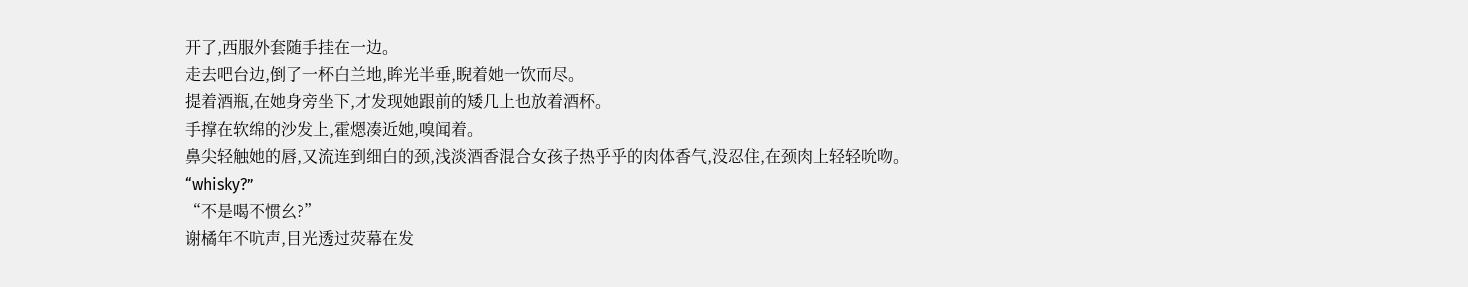开了,西服外套随手挂在一边。
走去吧台边,倒了一杯白兰地,眸光半垂,睨着她一饮而尽。
提着酒瓶,在她身旁坐下,才发现她跟前的矮几上也放着酒杯。
手撑在软绵的沙发上,霍煾凑近她,嗅闻着。
鼻尖轻触她的唇,又流连到细白的颈,浅淡酒香混合女孩子热乎乎的肉体香气,没忍住,在颈肉上轻轻吮吻。
“whisky?”
“不是喝不惯幺?”
谢橘年不吭声,目光透过荧幕在发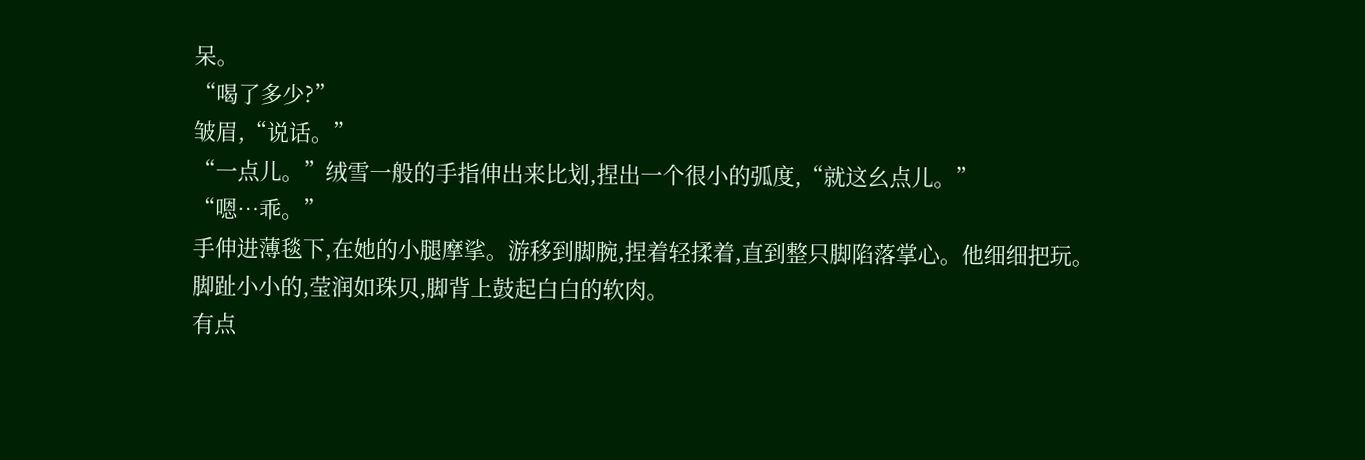呆。
“喝了多少?”
皱眉,“说话。”
“一点儿。”绒雪一般的手指伸出来比划,捏出一个很小的弧度,“就这幺点儿。”
“嗯…乖。”
手伸进薄毯下,在她的小腿摩挲。游移到脚腕,捏着轻揉着,直到整只脚陷落掌心。他细细把玩。
脚趾小小的,莹润如珠贝,脚背上鼓起白白的软肉。
有点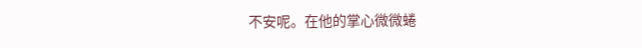不安呢。在他的掌心微微蜷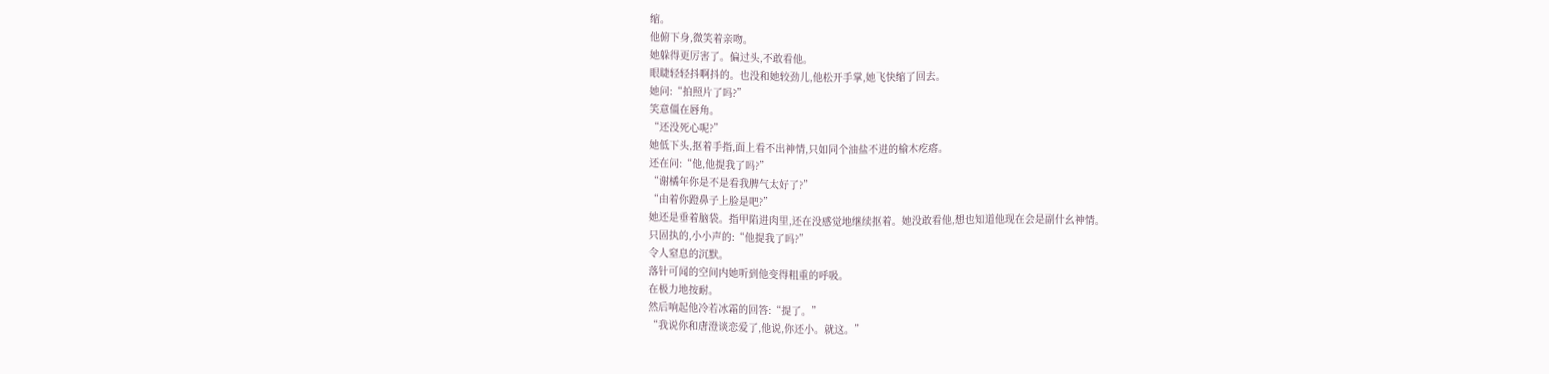缩。
他俯下身,微笑着亲吻。
她躲得更厉害了。偏过头,不敢看他。
眼睫轻轻抖啊抖的。也没和她较劲儿,他松开手掌,她飞快缩了回去。
她问:“拍照片了吗?”
笑意僵在唇角。
“还没死心呢?”
她低下头,抠着手指,面上看不出神情,只如同个油盐不进的榆木疙瘩。
还在问:“他,他提我了吗?”
“谢橘年你是不是看我脾气太好了?”
“由着你蹬鼻子上脸是吧?”
她还是垂着脑袋。指甲陷进肉里,还在没感觉地继续抠着。她没敢看他,想也知道他现在会是副什幺神情。
只固执的,小小声的:“他提我了吗?”
令人窒息的沉默。
落针可闻的空间内她听到他变得粗重的呼吸。
在极力地按耐。
然后响起他冷若冰霜的回答:“提了。”
“我说你和唐澄谈恋爱了,他说,你还小。就这。”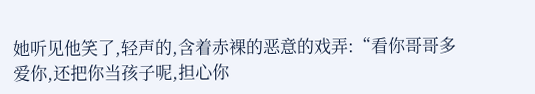她听见他笑了,轻声的,含着赤裸的恶意的戏弄:“看你哥哥多爱你,还把你当孩子呢,担心你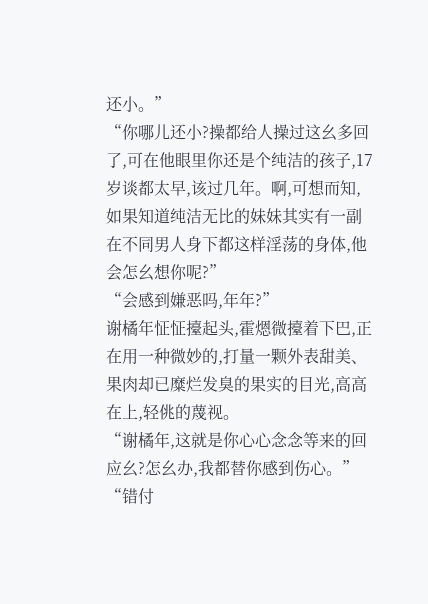还小。”
“你哪儿还小?操都给人操过这幺多回了,可在他眼里你还是个纯洁的孩子,17岁谈都太早,该过几年。啊,可想而知,如果知道纯洁无比的妹妹其实有一副在不同男人身下都这样淫荡的身体,他会怎幺想你呢?”
“会感到嫌恶吗,年年?”
谢橘年怔怔擡起头,霍煾微擡着下巴,正在用一种微妙的,打量一颗外表甜美、果肉却已糜烂发臭的果实的目光,高高在上,轻佻的蔑视。
“谢橘年,这就是你心心念念等来的回应幺?怎幺办,我都替你感到伤心。”
“错付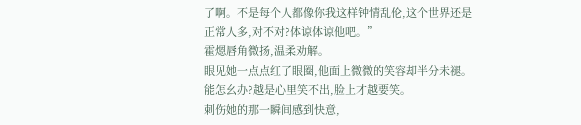了啊。不是每个人都像你我这样钟情乱伦,这个世界还是正常人多,对不对?体谅体谅他吧。”
霍煾唇角微扬,温柔劝解。
眼见她一点点红了眼圈,他面上微微的笑容却半分未褪。
能怎幺办?越是心里笑不出,脸上才越要笑。
刺伤她的那一瞬间感到快意,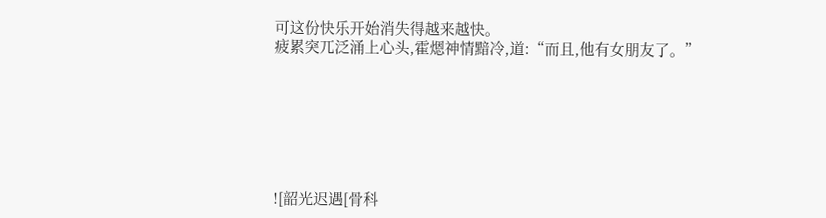可这份快乐开始消失得越来越快。
疲累突兀泛涌上心头,霍煾神情黯冷,道:“而且,他有女朋友了。”







![韶光迟遇[骨科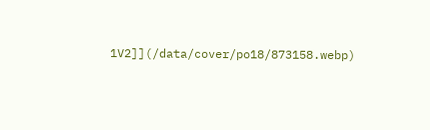1V2]](/data/cover/po18/873158.webp)